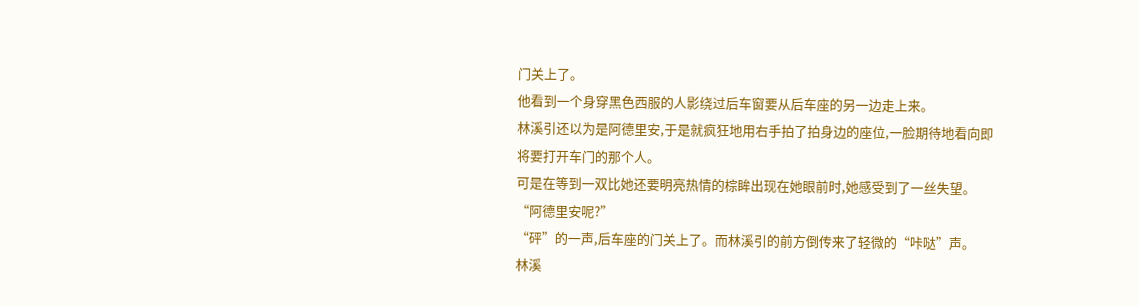门关上了。
他看到一个身穿黑色西服的人影绕过后车窗要从后车座的另一边走上来。
林溪引还以为是阿德里安,于是就疯狂地用右手拍了拍身边的座位,一脸期待地看向即将要打开车门的那个人。
可是在等到一双比她还要明亮热情的棕眸出现在她眼前时,她感受到了一丝失望。
“阿德里安呢?”
“砰”的一声,后车座的门关上了。而林溪引的前方倒传来了轻微的“咔哒”声。
林溪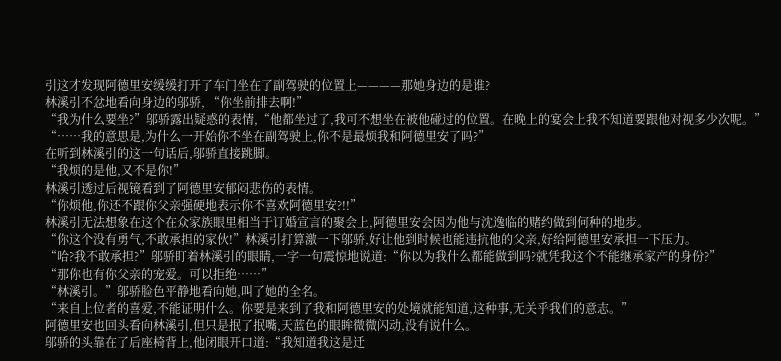引这才发现阿德里安缓缓打开了车门坐在了副驾驶的位置上————那她身边的是谁?
林溪引不忿地看向身边的邬骄, “你坐前排去啊!”
“我为什么要坐?”邬骄露出疑惑的表情,“他都坐过了,我可不想坐在被他碰过的位置。在晚上的宴会上我不知道要跟他对视多少次呢。”
“……我的意思是,为什么一开始你不坐在副驾驶上,你不是最烦我和阿德里安了吗?”
在听到林溪引的这一句话后,邬骄直接跳脚。
“我烦的是他,又不是你!”
林溪引透过后视镜看到了阿德里安郁闷悲伤的表情。
“你烦他,你还不跟你父亲强硬地表示你不喜欢阿德里安?!!”
林溪引无法想象在这个在众家族眼里相当于订婚宣言的聚会上,阿德里安会因为他与沈逸临的赌约做到何种的地步。
“你这个没有勇气,不敢承担的家伙!”林溪引打算激一下邬骄,好让他到时候也能违抗他的父亲,好给阿德里安承担一下压力。
“哈?我不敢承担?”邬骄盯着林溪引的眼睛,一字一句震惊地说道:“你以为我什么都能做到吗?就凭我这个不能继承家产的身份?”
“那你也有你父亲的宠爱。可以拒绝……”
“林溪引。”邬骄脸色平静地看向她,叫了她的全名。
“来自上位者的喜爱,不能证明什么。你要是来到了我和阿德里安的处境就能知道,这种事,无关乎我们的意志。”
阿德里安也回头看向林溪引,但只是抿了抿嘴,天蓝色的眼眸微微闪动,没有说什么。
邬骄的头靠在了后座椅背上,他闭眼开口道:“我知道我这是迁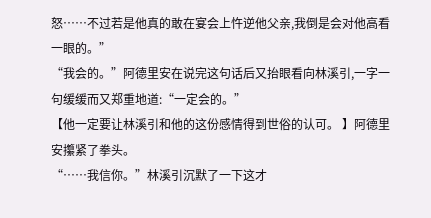怒……不过若是他真的敢在宴会上忤逆他父亲,我倒是会对他高看一眼的。”
“我会的。”阿德里安在说完这句话后又抬眼看向林溪引,一字一句缓缓而又郑重地道:“一定会的。”
【他一定要让林溪引和他的这份感情得到世俗的认可。 】阿德里安攥紧了拳头。
“……我信你。”林溪引沉默了一下这才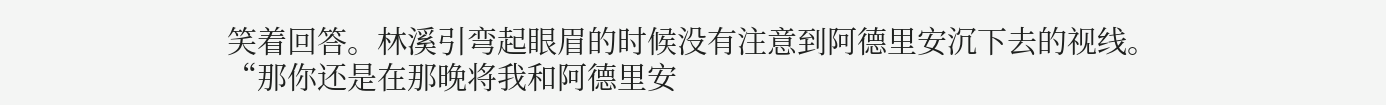笑着回答。林溪引弯起眼眉的时候没有注意到阿德里安沉下去的视线。
“那你还是在那晚将我和阿德里安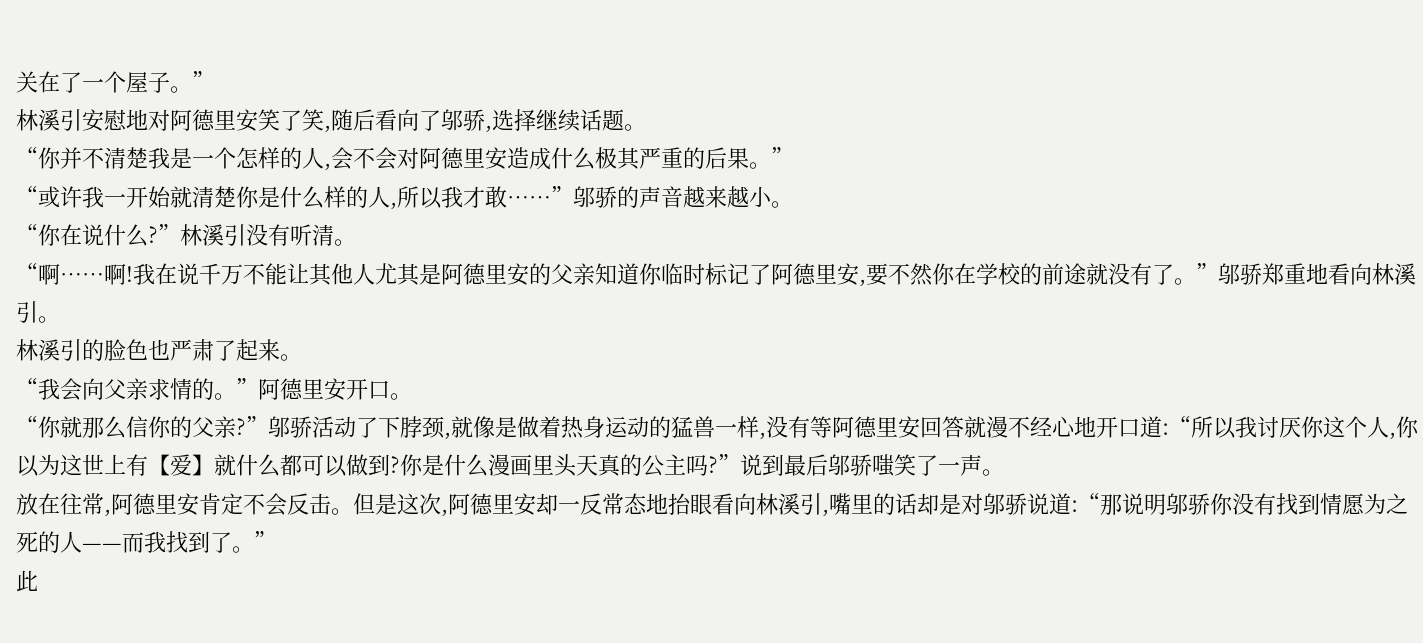关在了一个屋子。”
林溪引安慰地对阿德里安笑了笑,随后看向了邬骄,选择继续话题。
“你并不清楚我是一个怎样的人,会不会对阿德里安造成什么极其严重的后果。”
“或许我一开始就清楚你是什么样的人,所以我才敢……”邬骄的声音越来越小。
“你在说什么?”林溪引没有听清。
“啊……啊!我在说千万不能让其他人尤其是阿德里安的父亲知道你临时标记了阿德里安,要不然你在学校的前途就没有了。”邬骄郑重地看向林溪引。
林溪引的脸色也严肃了起来。
“我会向父亲求情的。”阿德里安开口。
“你就那么信你的父亲?”邬骄活动了下脖颈,就像是做着热身运动的猛兽一样,没有等阿德里安回答就漫不经心地开口道:“所以我讨厌你这个人,你以为这世上有【爱】就什么都可以做到?你是什么漫画里头天真的公主吗?”说到最后邬骄嗤笑了一声。
放在往常,阿德里安肯定不会反击。但是这次,阿德里安却一反常态地抬眼看向林溪引,嘴里的话却是对邬骄说道:“那说明邬骄你没有找到情愿为之死的人——而我找到了。”
此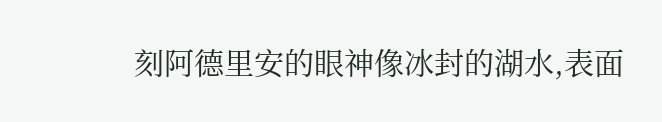刻阿德里安的眼神像冰封的湖水,表面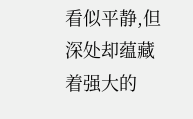看似平静,但深处却蕴藏着强大的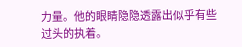力量。他的眼睛隐隐透露出似乎有些过头的执着。